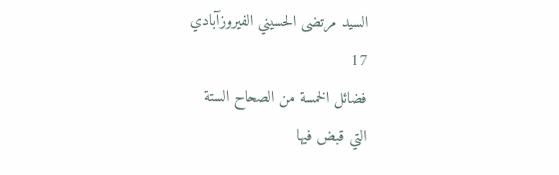السيد مرتضى الحسيني الفيروزآبادي
17
فضائل الخمسة من الصحاح الستة
التي قبض فيها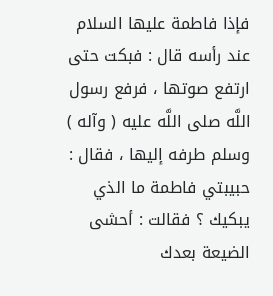فإذا فاطمة عليها السلام عند رأسه قال : فبكت حتى ارتفع صوتها ، فرفع رسول اللَّه صلى اللَّه عليه ( وآله ) وسلم طرفه إليها ، فقال : حبيبتي فاطمة ما الذي يبكيك ؟ فقالت : أحشى الضيعة بعدك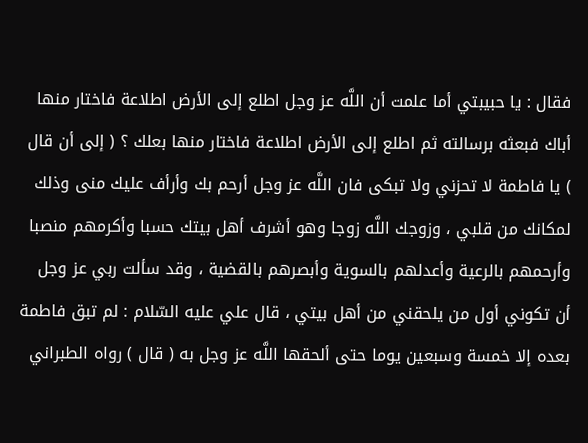فقال : يا حبيبتي أما علمت أن اللَّه عز وجل اطلع إلى الأرض اطلاعة فاختار منها أباك فبعثه برسالته ثم اطلع إلى الأرض اطلاعة فاختار منها بعلك ؟ ( إلى أن قال ) يا فاطمة لا تحزني ولا تبكى فان اللَّه عز وجل أرحم بك وأرأف عليك منى وذلك لمكانك من قلبي ، وزوجك اللَّه زوجا وهو أشرف أهل بيتك حسبا وأكرمهم منصبا وأرحمهم بالرعية وأعدلهم بالسوية وأبصرهم بالقضية ، وقد سألت ربي عز وجل أن تكوني أول من يلحقني من أهل بيتي ، قال علي عليه السّلام : لم تبق فاطمة بعده إلا خمسة وسبعين يوما حتى ألحقها اللَّه عز وجل به ( قال ) رواه الطبراني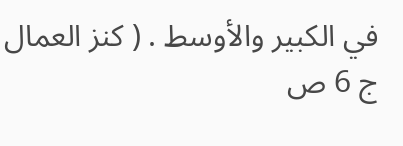في الكبير والأوسط . ( كنز العمال ج 6 ص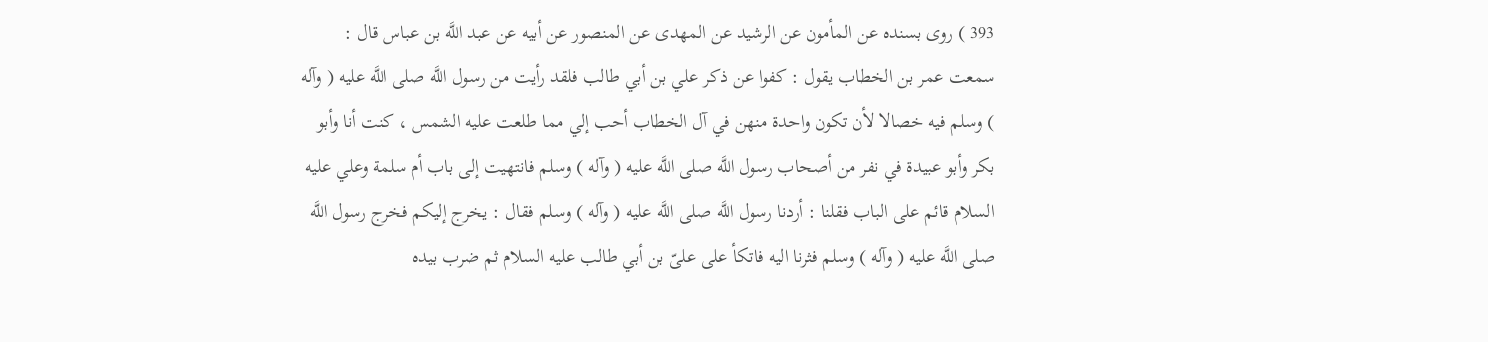393 ) روى بسنده عن المأمون عن الرشيد عن المهدى عن المنصور عن أبيه عن عبد اللَّه بن عباس قال : سمعت عمر بن الخطاب يقول : كفوا عن ذكر علي بن أبي طالب فلقد رأيت من رسول اللَّه صلى اللَّه عليه ( وآله ) وسلم فيه خصالا لأن تكون واحدة منهن في آل الخطاب أحب إلي مما طلعت عليه الشمس ، كنت أنا وأبو بكر وأبو عبيدة في نفر من أصحاب رسول اللَّه صلى اللَّه عليه ( وآله ) وسلم فانتهيت إلى باب أم سلمة وعلي عليه السلام قائم على الباب فقلنا : أردنا رسول اللَّه صلى اللَّه عليه ( وآله ) وسلم فقال : يخرج إليكم فخرج رسول اللَّه صلى اللَّه عليه ( وآله ) وسلم فثرنا اليه فاتكأ على علىّ بن أبي طالب عليه السلام ثم ضرب بيده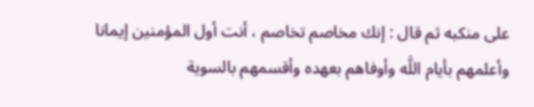على منكبه ثم قال : إنك مخاصم تخاصم ، أنت أول المؤمنين إيمانا وأعلمهم بأيام اللَّه وأوفاهم بعهده وأقسمهم بالسوية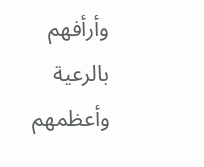وأرأفهم بالرعية وأعظمهم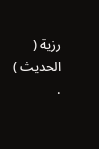رزية ( الحديث ) .